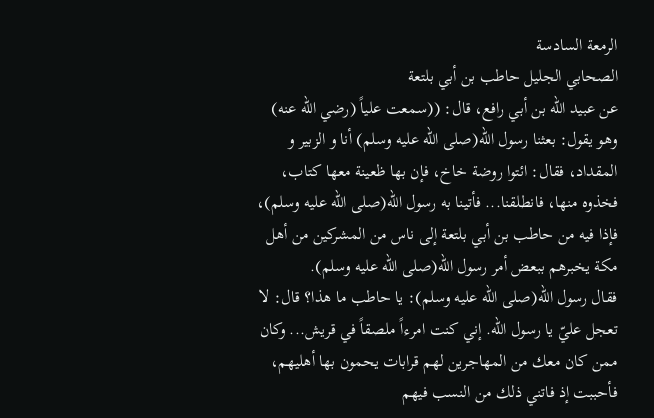الرمعة السادسة
الصحابي الجليل حاطب بن أبي بلتعة
عن عبيد الله بن أبي رافع، قال: ((سمعت علياً (رضي الله عنه) وهو يقول: بعثنا رسول الله(صلى الله عليه وسلم) أنا و الزبير و المقداد، فقال: ائتوا روضة خاخ، فإن بها ظعينة معها كتاب، فخذوه منها، فانطلقنا... فأتينا به رسول الله(صلى الله عليه وسلم)، فإذا فيه من حاطب بن أبي بلتعة إلى ناس من المشركين من أهل مكة يخبرهم ببعض أمر رسول الله(صلى الله عليه وسلم).
فقال رسول الله(صلى الله عليه وسلم): يا حاطب ما هذا؟ قال: لا تعجل عليّ يا رسول الله. إني كنت امرءاً ملصقاً في قريش... وكان ممن كان معك من المهاجرين لهم قرابات يحمون بها أهليهم، فأحببت إذ فاتني ذلك من النسب فيهم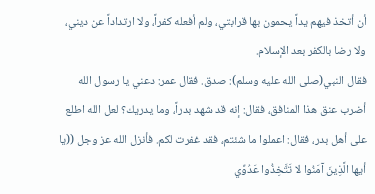أن أتخذ فيهم يداً يحمون بها قرابتي، ولم أفعله كفراً، ولا ارتداداً عن ديني، ولا رضا بالكفر بعد الإسلام.
فقال النبي(صلى الله عليه وسلم): صدق. فقال عمر: دعني يا رسول الله أضرب عنق هذا المنافق، فقال: إنه قد شهد بدراً، وما يدريك؟ لعل الله اطلع على أهل بدر، فقال: اعملوا ما شئتم، فقد غفرت لكم. فأنزل الله عز وجل ((يا أيها الَّذِينَ آمَنُوا لا تَتَّخِذُوا عَدُوِّي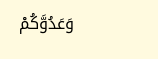وَعَدُوَّكُمْ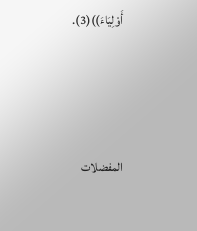أَوْلِيَاءَ))(3).






المفضلات